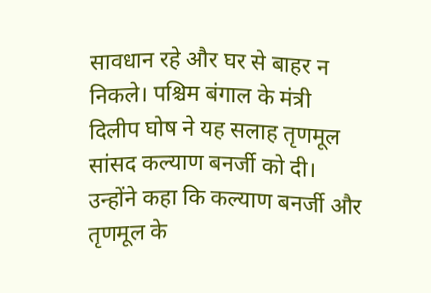सावधान रहे और घर से बाहर न निकले। पश्चिम बंगाल के मंत्री दिलीप घोष ने यह सलाह तृणमूल सांसद कल्याण बनर्जी को दी। उन्होंने कहा कि कल्याण बनर्जी और तृणमूल के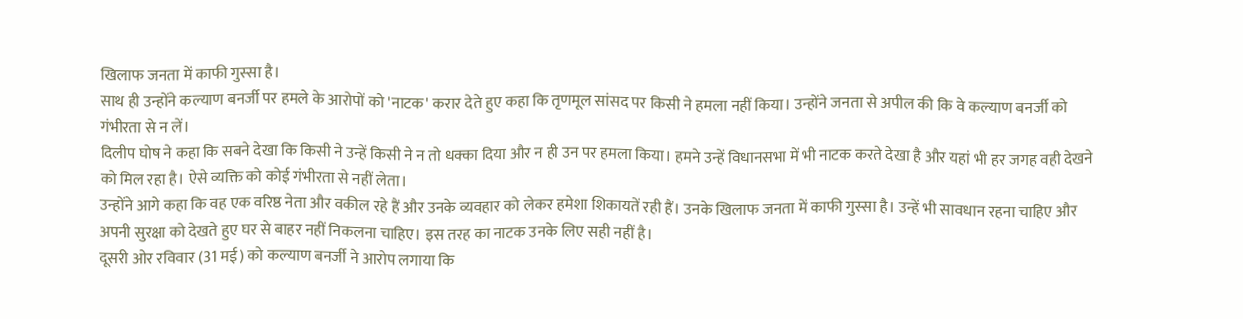खिलाफ जनता में काफी गुस्सा है।
साथ ही उन्होंने कल्याण बनर्जी पर हमले के आरोपों को 'नाटक' करार देते हुए कहा कि तृणमूल सांसद पर किसी ने हमला नहीं किया। उन्होंने जनता से अपील की कि वे कल्याण बनर्जी को गंभीरता से न लें।
दिलीप घोष ने कहा कि सबने देखा कि किसी ने उन्हें किसी ने न तो धक्का दिया और न ही उन पर हमला किया। हमने उन्हें विधानसभा में भी नाटक करते देखा है और यहां भी हर जगह वही देखने को मिल रहा है। ऐसे व्यक्ति को कोई गंभीरता से नहीं लेता।
उन्होंने आगे कहा कि वह एक वरिष्ठ नेता और वकील रहे हैं और उनके व्यवहार को लेकर हमेशा शिकायतें रही हैं। उनके खिलाफ जनता में काफी गुस्सा है। उन्हें भी सावधान रहना चाहिए और अपनी सुरक्षा को देखते हुए घर से बाहर नहीं निकलना चाहिए। इस तरह का नाटक उनके लिए सही नहीं है।
दूसरी ओर रविवार (31 मई) को कल्याण बनर्जी ने आरोप लगाया कि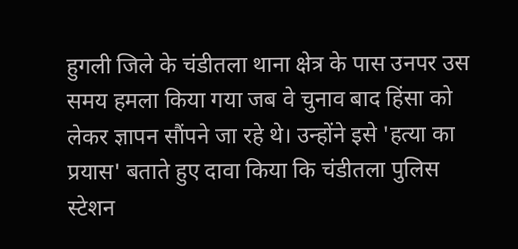हुगली जिले के चंडीतला थाना क्षेत्र के पास उनपर उस समय हमला किया गया जब वे चुनाव बाद हिंसा को लेकर ज्ञापन सौंपने जा रहे थे। उन्होंने इसे 'हत्या का प्रयास' बताते हुए दावा किया कि चंडीतला पुलिस स्टेशन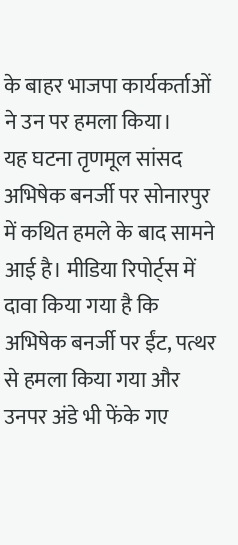के बाहर भाजपा कार्यकर्ताओं ने उन पर हमला किया।
यह घटना तृणमूल सांसद अभिषेक बनर्जी पर सोनारपुर में कथित हमले के बाद सामने आई है। मीडिया रिपोर्ट्स में दावा किया गया है कि अभिषेक बनर्जी पर ईंट, पत्थर से हमला किया गया और उनपर अंडे भी फेंके गए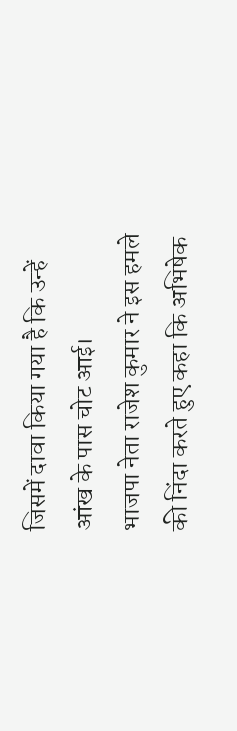जिसमें दावा किया गया है कि उन्हें आंख के पास चोट आई।
भाजपा नेता राजेश कुमार ने इस हमले की निंदा करते हुए कहा कि अभिषेक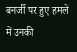बनर्जी पर हुए हमले में उनकी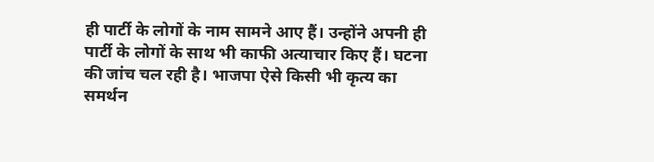ही पार्टी के लोगों के नाम सामने आए हैं। उन्होंने अपनी ही पार्टी के लोगों के साथ भी काफी अत्याचार किए हैं। घटना की जांच चल रही है। भाजपा ऐसे किसी भी कृत्य का समर्थन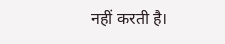नहीं करती है।